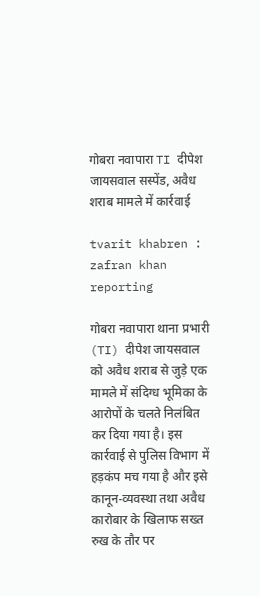गोबरा नवापारा TI दीपेश जायसवाल सस्पेंड, अवैध शराब मामले में कार्रवाई

tvarit khabren : zafran khan reporting

गोबरा नवापारा थाना प्रभारी (TI) दीपेश जायसवाल को अवैध शराब से जुड़े एक मामले में संदिग्ध भूमिका के आरोपों के चलते निलंबित कर दिया गया है। इस कार्रवाई से पुलिस विभाग में हड़कंप मच गया है और इसे कानून-व्यवस्था तथा अवैध कारोबार के खिलाफ सख्त रुख के तौर पर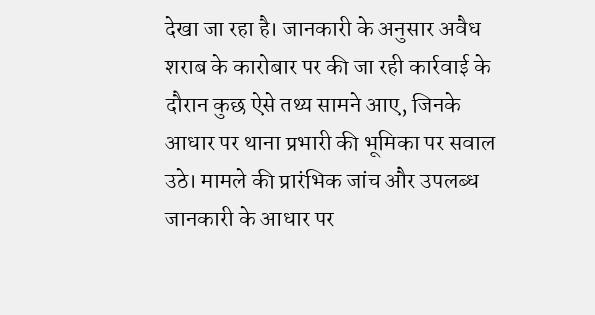देखा जा रहा है। जानकारी के अनुसार अवैध शराब के कारोबार पर की जा रही कार्रवाई के दौरान कुछ ऐसे तथ्य सामने आए, जिनके आधार पर थाना प्रभारी की भूमिका पर सवाल उठे। मामले की प्रारंभिक जांच और उपलब्ध जानकारी के आधार पर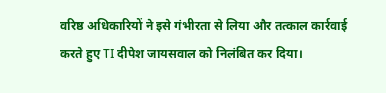वरिष्ठ अधिकारियों ने इसे गंभीरता से लिया और तत्काल कार्रवाई करते हुए TI दीपेश जायसवाल को निलंबित कर दिया।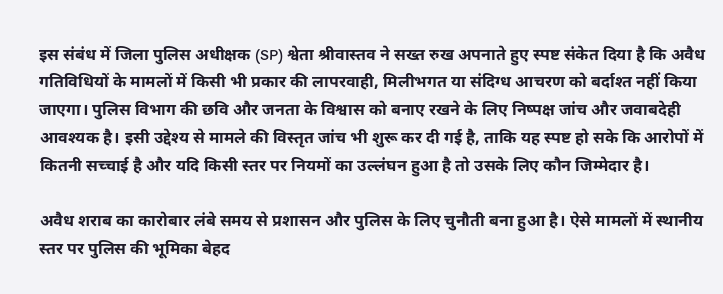इस संबंध में जिला पुलिस अधीक्षक (SP) श्वेता श्रीवास्तव ने सख्त रुख अपनाते हुए स्पष्ट संकेत दिया है कि अवैध गतिविधियों के मामलों में किसी भी प्रकार की लापरवाही, मिलीभगत या संदिग्ध आचरण को बर्दाश्त नहीं किया जाएगा। पुलिस विभाग की छवि और जनता के विश्वास को बनाए रखने के लिए निष्पक्ष जांच और जवाबदेही आवश्यक है। इसी उद्देश्य से मामले की विस्तृत जांच भी शुरू कर दी गई है, ताकि यह स्पष्ट हो सके कि आरोपों में कितनी सच्चाई है और यदि किसी स्तर पर नियमों का उल्लंघन हुआ है तो उसके लिए कौन जिम्मेदार है।

अवैध शराब का कारोबार लंबे समय से प्रशासन और पुलिस के लिए चुनौती बना हुआ है। ऐसे मामलों में स्थानीय स्तर पर पुलिस की भूमिका बेहद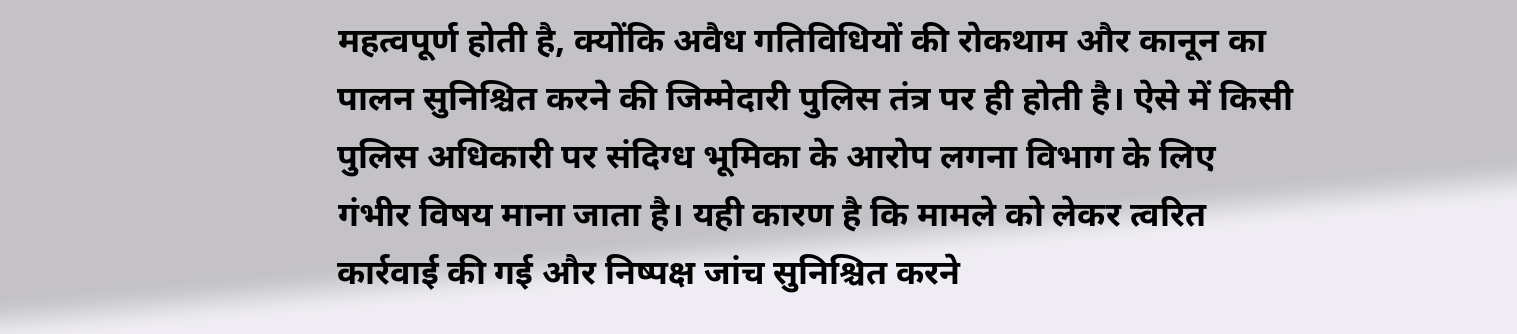महत्वपूर्ण होती है, क्योंकि अवैध गतिविधियों की रोकथाम और कानून का पालन सुनिश्चित करने की जिम्मेदारी पुलिस तंत्र पर ही होती है। ऐसे में किसी पुलिस अधिकारी पर संदिग्ध भूमिका के आरोप लगना विभाग के लिए गंभीर विषय माना जाता है। यही कारण है कि मामले को लेकर त्वरित कार्रवाई की गई और निष्पक्ष जांच सुनिश्चित करने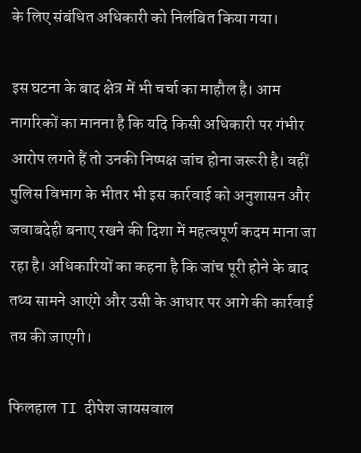के लिए संबंधित अधिकारी को निलंबित किया गया।

इस घटना के बाद क्षेत्र में भी चर्चा का माहौल है। आम नागरिकों का मानना है कि यदि किसी अधिकारी पर गंभीर आरोप लगते हैं तो उनकी निष्पक्ष जांच होना जरूरी है। वहीं पुलिस विभाग के भीतर भी इस कार्रवाई को अनुशासन और जवाबदेही बनाए रखने की दिशा में महत्वपूर्ण कदम माना जा रहा है। अधिकारियों का कहना है कि जांच पूरी होने के बाद तथ्य सामने आएंगे और उसी के आधार पर आगे की कार्रवाई तय की जाएगी।

फिलहाल TI दीपेश जायसवाल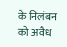के निलंबन को अवैध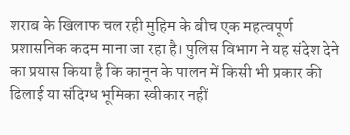शराब के खिलाफ चल रही मुहिम के बीच एक महत्वपूर्ण प्रशासनिक कदम माना जा रहा है। पुलिस विभाग ने यह संदेश देने का प्रयास किया है कि कानून के पालन में किसी भी प्रकार की ढिलाई या संदिग्ध भूमिका स्वीकार नहीं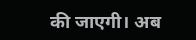की जाएगी। अब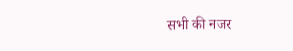सभी की नजर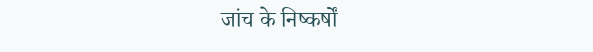जांच के निष्कर्षों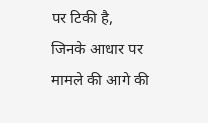पर टिकी है, जिनके आधार पर मामले की आगे की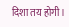दिशा तय होगी।